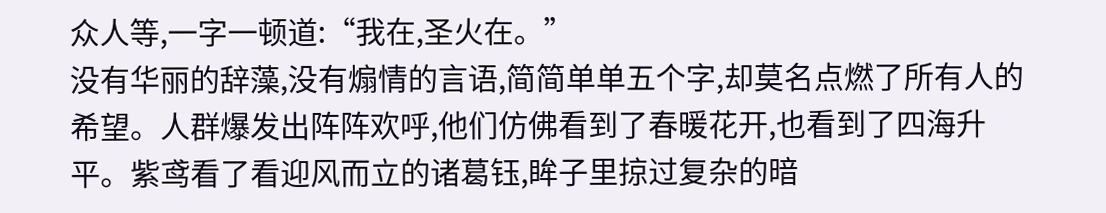众人等,一字一顿道:“我在,圣火在。”
没有华丽的辞藻,没有煽情的言语,简简单单五个字,却莫名点燃了所有人的希望。人群爆发出阵阵欢呼,他们仿佛看到了春暖花开,也看到了四海升平。紫鸢看了看迎风而立的诸葛钰,眸子里掠过复杂的暗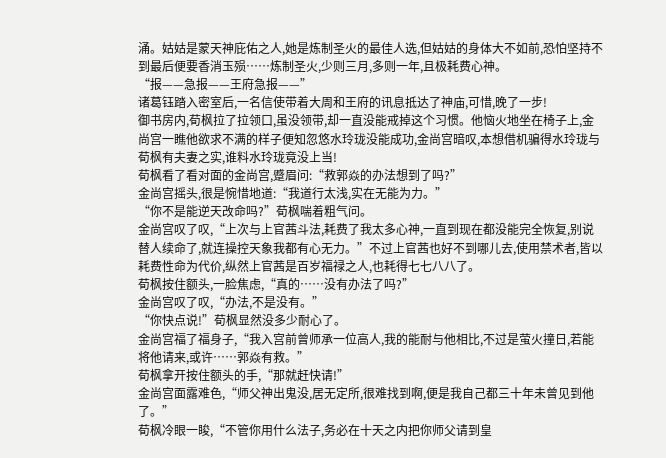涌。姑姑是蒙天神庇佑之人,她是炼制圣火的最佳人选,但姑姑的身体大不如前,恐怕坚持不到最后便要香消玉殒……炼制圣火,少则三月,多则一年,且极耗费心神。
“报——急报——王府急报——”
诸葛钰踏入密室后,一名信使带着大周和王府的讯息抵达了神庙,可惜,晚了一步!
御书房内,荀枫拉了拉领口,虽没领带,却一直没能戒掉这个习惯。他恼火地坐在椅子上,金尚宫一瞧他欲求不满的样子便知忽悠水玲珑没能成功,金尚宫暗叹,本想借机骗得水玲珑与荀枫有夫妻之实,谁料水玲珑竟没上当!
荀枫看了看对面的金尚宫,蹙眉问:“救郭焱的办法想到了吗?”
金尚宫摇头,很是惋惜地道:“我道行太浅,实在无能为力。”
“你不是能逆天改命吗?”荀枫喘着粗气问。
金尚宫叹了叹,“上次与上官茜斗法,耗费了我太多心神,一直到现在都没能完全恢复,别说替人续命了,就连操控天象我都有心无力。”不过上官茜也好不到哪儿去,使用禁术者,皆以耗费性命为代价,纵然上官茜是百岁福禄之人,也耗得七七八八了。
荀枫按住额头,一脸焦虑,“真的……没有办法了吗?”
金尚宫叹了叹,“办法,不是没有。”
“你快点说!”荀枫显然没多少耐心了。
金尚宫福了福身子,“我入宫前曾师承一位高人,我的能耐与他相比,不过是萤火撞日,若能将他请来,或许……郭焱有救。”
荀枫拿开按住额头的手,“那就赶快请!”
金尚宫面露难色,“师父神出鬼没,居无定所,很难找到啊,便是我自己都三十年未曾见到他了。”
荀枫冷眼一睃,“不管你用什么法子,务必在十天之内把你师父请到皇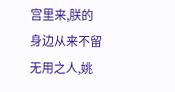宫里来,朕的身边从来不留无用之人,姚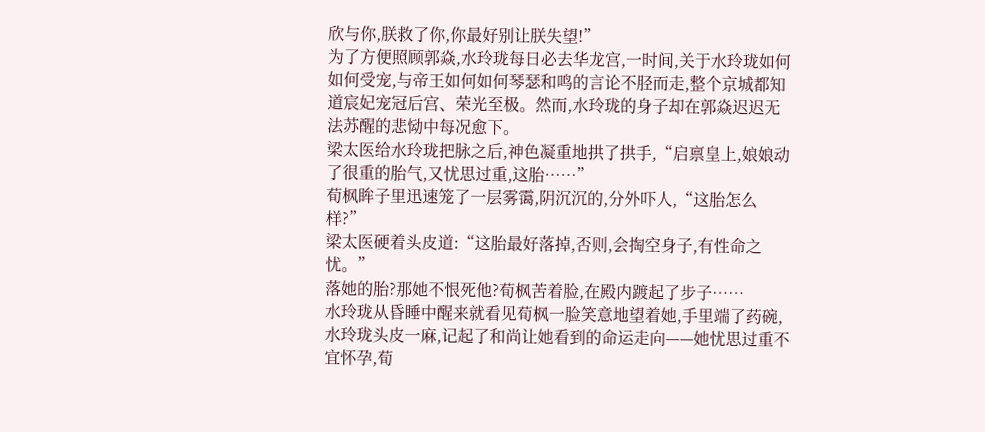欣与你,朕救了你,你最好别让朕失望!”
为了方便照顾郭焱,水玲珑每日必去华龙宫,一时间,关于水玲珑如何如何受宠,与帝王如何如何琴瑟和鸣的言论不胫而走,整个京城都知道宸妃宠冠后宫、荣光至极。然而,水玲珑的身子却在郭焱迟迟无法苏醒的悲恸中每况愈下。
梁太医给水玲珑把脉之后,神色凝重地拱了拱手,“启禀皇上,娘娘动了很重的胎气,又忧思过重,这胎……”
荀枫眸子里迅速笼了一层雾霭,阴沉沉的,分外吓人,“这胎怎么样?”
梁太医硬着头皮道:“这胎最好落掉,否则,会掏空身子,有性命之忧。”
落她的胎?那她不恨死他?荀枫苦着脸,在殿内踱起了步子……
水玲珑从昏睡中醒来就看见荀枫一脸笑意地望着她,手里端了药碗,水玲珑头皮一麻,记起了和尚让她看到的命运走向——她忧思过重不宜怀孕,荀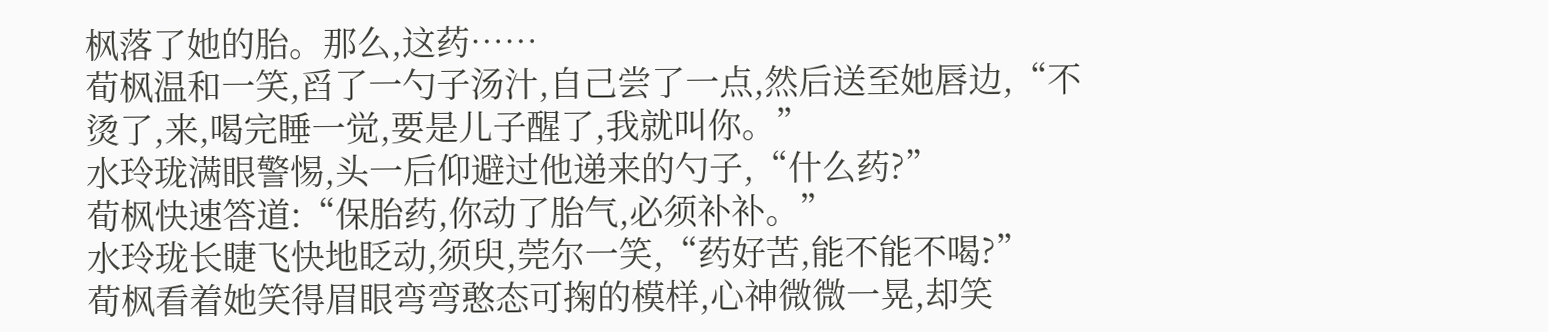枫落了她的胎。那么,这药……
荀枫温和一笑,舀了一勺子汤汁,自己尝了一点,然后送至她唇边,“不烫了,来,喝完睡一觉,要是儿子醒了,我就叫你。”
水玲珑满眼警惕,头一后仰避过他递来的勺子,“什么药?”
荀枫快速答道:“保胎药,你动了胎气,必须补补。”
水玲珑长睫飞快地眨动,须臾,莞尔一笑,“药好苦,能不能不喝?”
荀枫看着她笑得眉眼弯弯憨态可掬的模样,心神微微一晃,却笑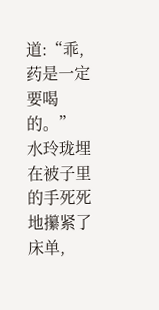道:“乖,药是一定要喝的。”
水玲珑埋在被子里的手死死地攥紧了床单,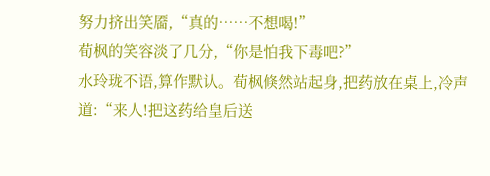努力挤出笑靥,“真的……不想喝!”
荀枫的笑容淡了几分,“你是怕我下毒吧?”
水玲珑不语,算作默认。荀枫倏然站起身,把药放在桌上,冷声道:“来人!把这药给皇后送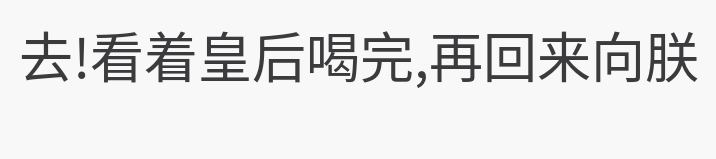去!看着皇后喝完,再回来向朕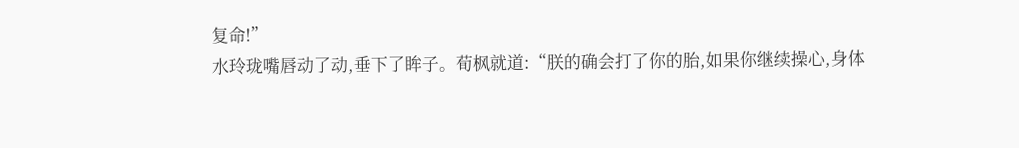复命!”
水玲珑嘴唇动了动,垂下了眸子。荀枫就道:“朕的确会打了你的胎,如果你继续操心,身体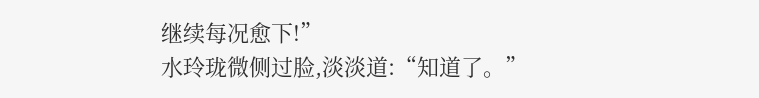继续每况愈下!”
水玲珑微侧过脸,淡淡道:“知道了。”